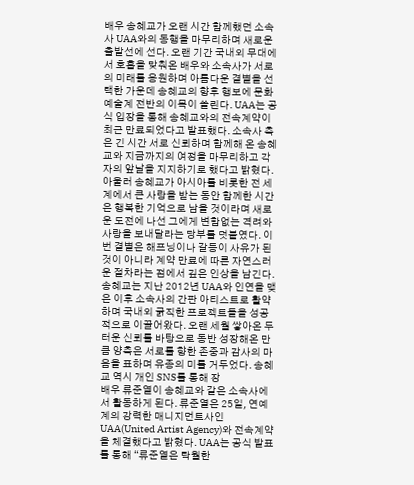배우 송혜교가 오랜 시간 함께했던 소속사 UAA와의 동행을 마무리하며 새로운 출발선에 선다. 오랜 기간 국내외 무대에서 호흡을 맞춰온 배우와 소속사가 서로의 미래를 응원하며 아름다운 결별을 선택한 가운데 송혜교의 향후 행보에 문화예술계 전반의 이목이 쏠린다. UAA는 공식 입장을 통해 송혜교와의 전속계약이 최근 만료되었다고 발표했다. 소속사 측은 긴 시간 서로 신뢰하며 함께해 온 송혜교와 지금까지의 여정을 마무리하고 각자의 앞날을 지지하기로 했다고 밝혔다. 아울러 송혜교가 아시아를 비롯한 전 세계에서 큰 사랑을 받는 동안 함께한 시간은 행복한 기억으로 남을 것이라며 새로운 도전에 나선 그에게 변함없는 격려와 사랑을 보내달라는 당부를 덧붙였다. 이번 결별은 해프닝이나 갈등이 사유가 된 것이 아니라 계약 만료에 따른 자연스러운 절차라는 점에서 깊은 인상을 남긴다. 송혜교는 지난 2012년 UAA와 인연을 맺은 이후 소속사의 간판 아티스트로 활약하며 국내외 굵직한 프로젝트들을 성공적으로 이끌어왔다. 오랜 세월 쌓아온 두터운 신뢰를 바탕으로 동반 성장해온 만큼 양측은 서로를 향한 존중과 감사의 마음을 표하며 유종의 미를 거두었다. 송혜교 역시 개인 SNS를 통해 장
배우 류준열이 송혜교와 같은 소속사에서 활동하게 된다. 류준열은 25일, 연예계의 강력한 매니지먼트사인 UAA(United Artist Agency)와 전속계약을 체결했다고 밝혔다. UAA는 공식 발표를 통해 “류준열은 탁월한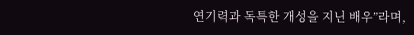연기력과 독특한 개성을 지닌 배우”라며,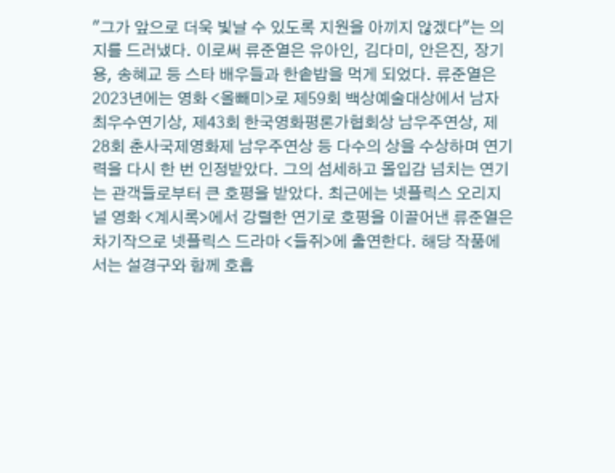"그가 앞으로 더욱 빛날 수 있도록 지원을 아끼지 않겠다"는 의지를 드러냈다. 이로써 류준열은 유아인, 김다미, 안은진, 장기용, 송혜교 등 스타 배우들과 한솥밥을 먹게 되었다. 류준열은 2023년에는 영화 <올빼미>로 제59회 백상예술대상에서 남자 최우수연기상, 제43회 한국영화평론가협회상 남우주연상, 제28회 춘사국제영화제 남우주연상 등 다수의 상을 수상하며 연기력을 다시 한 번 인정받았다. 그의 섬세하고 몰입감 넘치는 연기는 관객들로부터 큰 호평을 받았다. 최근에는 넷플릭스 오리지널 영화 <계시록>에서 강렬한 연기로 호평을 이끌어낸 류준열은 차기작으로 넷플릭스 드라마 <들쥐>에 출연한다. 해당 작품에서는 설경구와 함께 호흡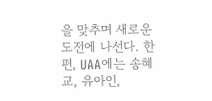을 맞추며 새로운 도전에 나선다. 한편, UAA에는 송혜교, 유아인,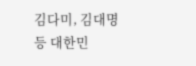김다미, 김대명 등 대한민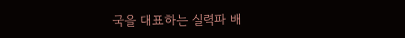국을 대표하는 실력파 배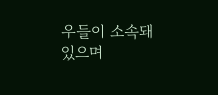우들이 소속돼 있으며